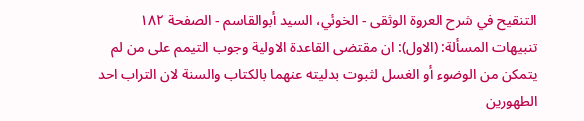التنقيح في شرح العروة الوثقى - الخوئي، السيد أبوالقاسم - الصفحة ١٨٢
تنبيهات المسألة: (الاول): ان مقتضى القاعدة الاولية وجوب التيمم على من لم يتمكن من الوضوء أو الغسل لثبوت بدليته عنهما بالكتاب والسنة لان التراب احد الطهورين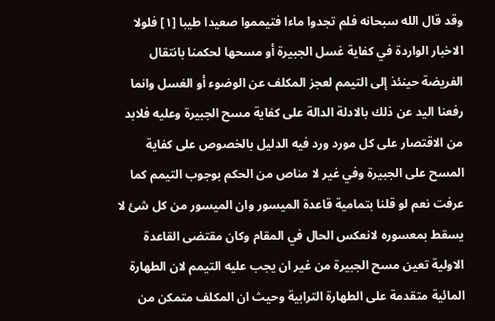وقد قال الله سبحانه فلم تجدوا ماءا فتيمموا صعيدا طيبا [١] فلولا الاخبار الواردة في كفاية غسل الجبيرة أو مسحها لحكمنا بانتقال الفريضة حينئذ إلى التيمم لعجز المكلف عن الوضوء أو الغسل وانما رفعنا اليد عن ذلك بالادلة الدالة على كفاية مسح الجبيرة وعليه فلابد من الاقتصار على كل مورد ورد فيه الدليل بالخصوص على كفاية المسح على الجبيرة وفي غير لا مناص من الحكم بوجوب التيمم كما عرفت نعم لو قلنا بتمامية قاعدة الميسور وان الميسور من كل شئ لا يسقط بمعسوره لانعكس الحال في المقام وكان مقتضى القاعدة الاولية تعين مسح الجبيرة من غير ان يجب عليه التيمم لان الطهارة المائية متقدمة على الطهارة الترابية وحيث ان المكلف متمكن من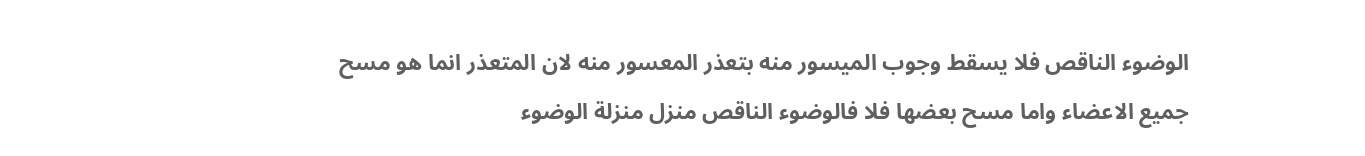الوضوء الناقص فلا يسقط وجوب الميسور منه بتعذر المعسور منه لان المتعذر انما هو مسح جميع الاعضاء واما مسح بعضها فلا فالوضوء الناقص منزل منزلة الوضوء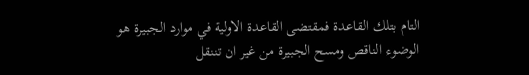التام بتلك القاعدة فمقتضى القاعدة الاولية في موارد الجبيرة هو الوضوء الناقص ومسح الجبيرة من غير ان تننقل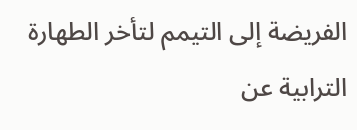الفريضة إلى التيمم لتأخر الطهارة الترابية عن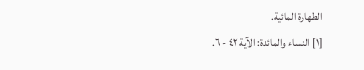الطهارة المائية.
[١] النساء والمائدة: الآية ٤٢ - ٦.